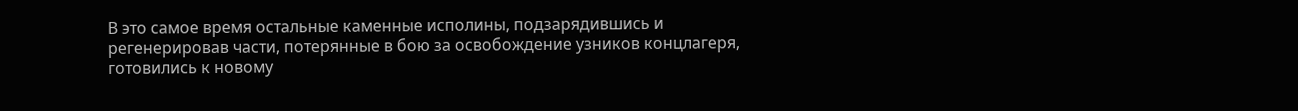В это самое время остальные каменные исполины, подзарядившись и регенерировав части, потерянные в бою за освобождение узников концлагеря, готовились к новому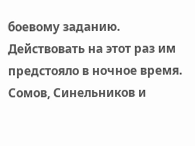боевому заданию. Действовать на этот раз им предстояло в ночное время. Сомов, Синельников и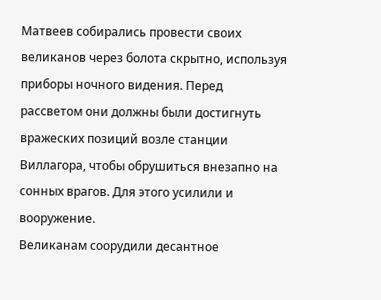Матвеев собирались провести своих великанов через болота скрытно, используя приборы ночного видения. Перед рассветом они должны были достигнуть вражеских позиций возле станции Виллагора, чтобы обрушиться внезапно на сонных врагов. Для этого усилили и вооружение.
Великанам соорудили десантное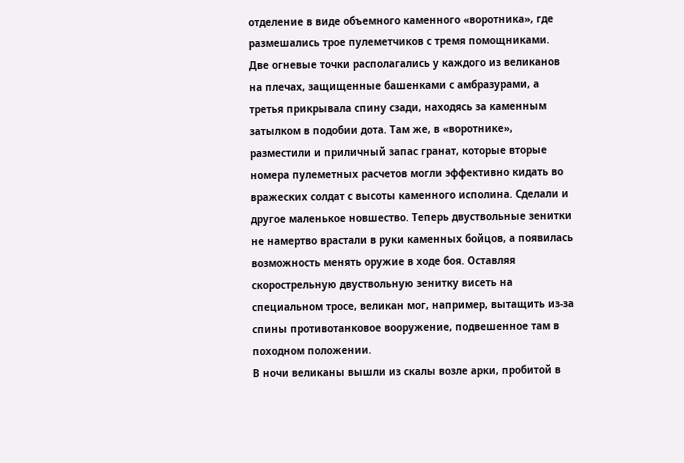отделение в виде объемного каменного «воротника», где размешались трое пулеметчиков с тремя помощниками. Две огневые точки располагались у каждого из великанов на плечах, защищенные башенками с амбразурами, а третья прикрывала спину сзади, находясь за каменным затылком в подобии дота. Там же, в «воротнике», разместили и приличный запас гранат, которые вторые номера пулеметных расчетов могли эффективно кидать во вражеских солдат с высоты каменного исполина. Сделали и другое маленькое новшество. Теперь двуствольные зенитки не намертво врастали в руки каменных бойцов, а появилась возможность менять оружие в ходе боя. Оставляя скорострельную двуствольную зенитку висеть на специальном тросе, великан мог, например, вытащить из-за спины противотанковое вооружение, подвешенное там в походном положении.
В ночи великаны вышли из скалы возле арки, пробитой в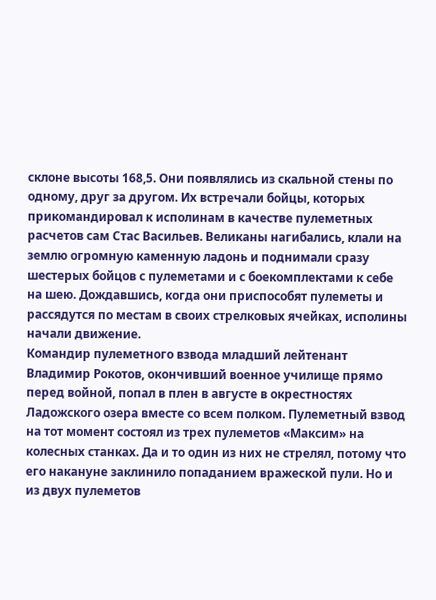склоне высоты 168,5. Они появлялись из скальной стены по одному, друг за другом. Их встречали бойцы, которых прикомандировал к исполинам в качестве пулеметных расчетов сам Стас Васильев. Великаны нагибались, клали на землю огромную каменную ладонь и поднимали сразу шестерых бойцов с пулеметами и с боекомплектами к себе на шею. Дождавшись, когда они приспособят пулеметы и рассядутся по местам в своих стрелковых ячейках, исполины начали движение.
Командир пулеметного взвода младший лейтенант Владимир Рокотов, окончивший военное училище прямо перед войной, попал в плен в августе в окрестностях Ладожского озера вместе со всем полком. Пулеметный взвод на тот момент состоял из трех пулеметов «Максим» на колесных станках. Да и то один из них не стрелял, потому что его накануне заклинило попаданием вражеской пули. Но и из двух пулеметов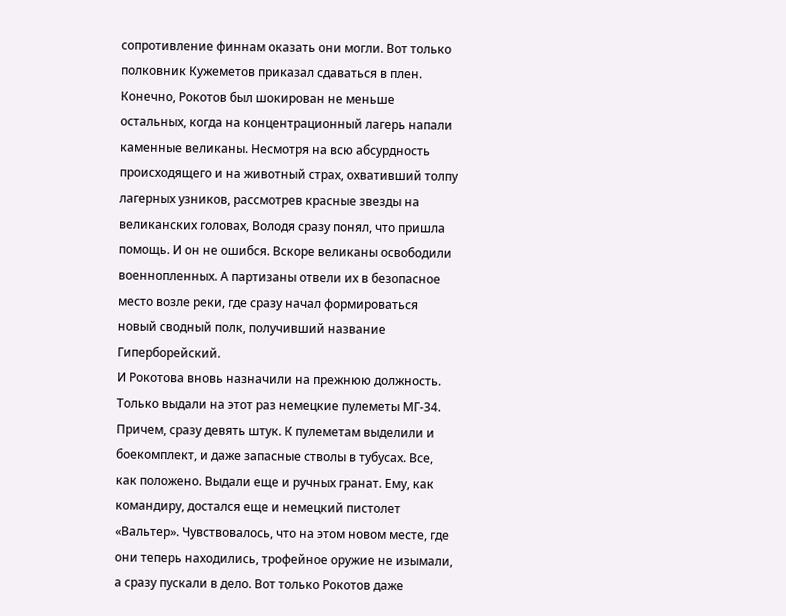сопротивление финнам оказать они могли. Вот только полковник Кужеметов приказал сдаваться в плен.
Конечно, Рокотов был шокирован не меньше остальных, когда на концентрационный лагерь напали каменные великаны. Несмотря на всю абсурдность происходящего и на животный страх, охвативший толпу лагерных узников, рассмотрев красные звезды на великанских головах, Володя сразу понял, что пришла помощь. И он не ошибся. Вскоре великаны освободили военнопленных. А партизаны отвели их в безопасное место возле реки, где сразу начал формироваться новый сводный полк, получивший название Гиперборейский.
И Рокотова вновь назначили на прежнюю должность. Только выдали на этот раз немецкие пулеметы МГ-34. Причем, сразу девять штук. К пулеметам выделили и боекомплект, и даже запасные стволы в тубусах. Все, как положено. Выдали еще и ручных гранат. Ему, как командиру, достался еще и немецкий пистолет «Вальтер». Чувствовалось, что на этом новом месте, где они теперь находились, трофейное оружие не изымали, а сразу пускали в дело. Вот только Рокотов даже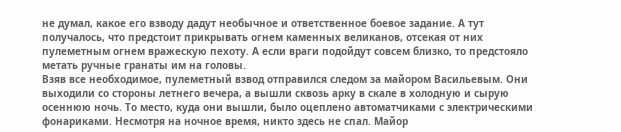не думал, какое его взводу дадут необычное и ответственное боевое задание. А тут получалось, что предстоит прикрывать огнем каменных великанов, отсекая от них пулеметным огнем вражескую пехоту. А если враги подойдут совсем близко, то предстояло метать ручные гранаты им на головы.
Взяв все необходимое, пулеметный взвод отправился следом за майором Васильевым. Они выходили со стороны летнего вечера, а вышли сквозь арку в скале в холодную и сырую осеннюю ночь. То место, куда они вышли, было оцеплено автоматчиками с электрическими фонариками. Несмотря на ночное время, никто здесь не спал. Майор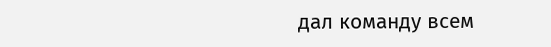дал команду всем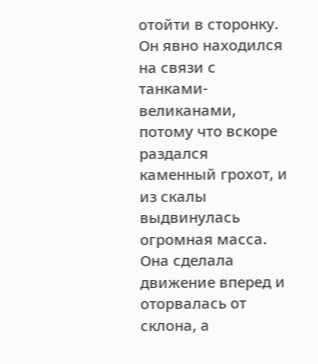отойти в сторонку. Он явно находился на связи с танками-великанами, потому что вскоре раздался каменный грохот, и из скалы выдвинулась огромная масса. Она сделала движение вперед и оторвалась от склона, а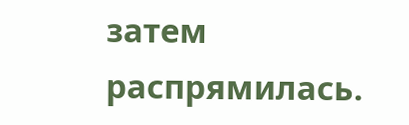затем распрямилась.